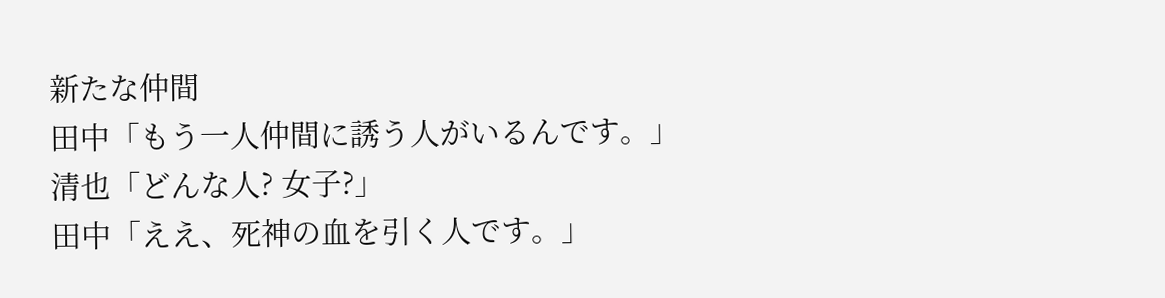新たな仲間
田中「もう一人仲間に誘う人がいるんです。」
清也「どんな人? 女子?」
田中「ええ、死神の血を引く人です。」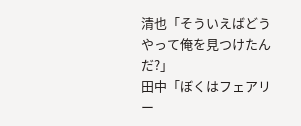清也「そういえばどうやって俺を見つけたんだ?」
田中「ぼくはフェアリー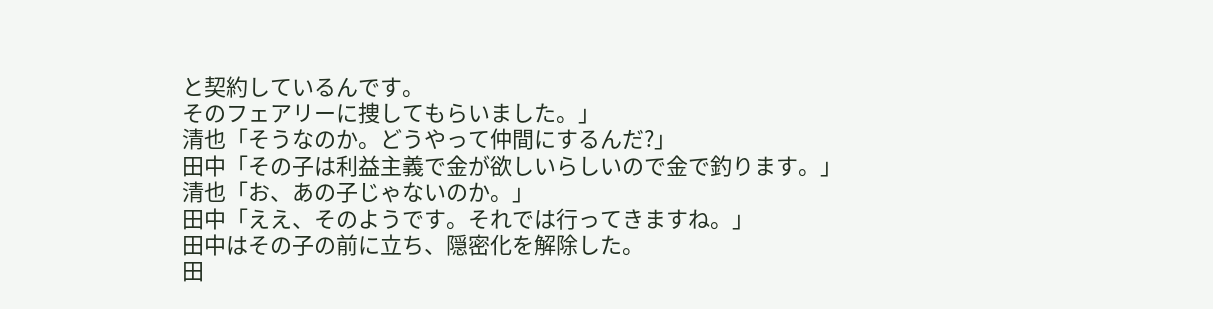と契約しているんです。
そのフェアリーに捜してもらいました。」
清也「そうなのか。どうやって仲間にするんだ?」
田中「その子は利益主義で金が欲しいらしいので金で釣ります。」
清也「お、あの子じゃないのか。」
田中「ええ、そのようです。それでは行ってきますね。」
田中はその子の前に立ち、隠密化を解除した。
田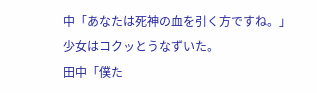中「あなたは死神の血を引く方ですね。」
少女はコクッとうなずいた。
田中「僕た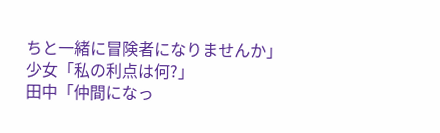ちと一緒に冒険者になりませんか」
少女「私の利点は何?」
田中「仲間になっ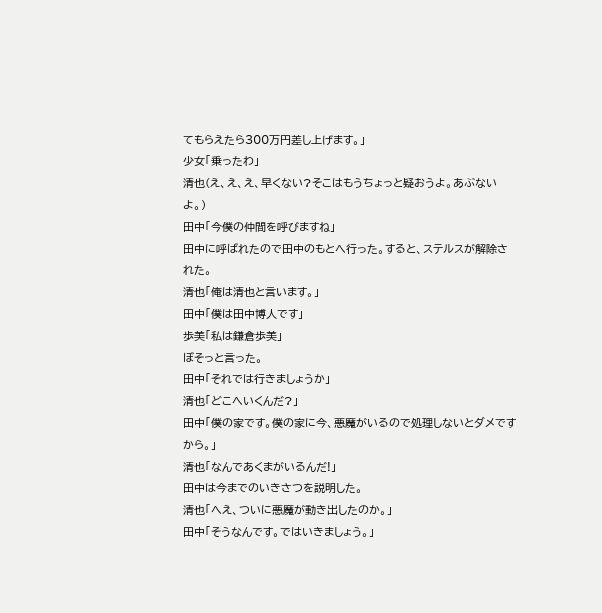てもらえたら300万円差し上げます。」
少女「乗ったわ」
清也(え、え、え、早くない?そこはもうちょっと疑おうよ。あぶないよ。)
田中「今僕の仲間を呼びますね」
田中に呼ばれたので田中のもとへ行った。すると、ステルスが解除された。
清也「俺は清也と言います。」
田中「僕は田中博人です」
歩美「私は鎌倉歩美」
ぼそっと言った。
田中「それでは行きましょうか」
清也「どこへいくんだ?」
田中「僕の家です。僕の家に今、悪魔がいるので処理しないとダメですから。」
清也「なんであくまがいるんだ!」
田中は今までのいきさつを説明した。
清也「へえ、ついに悪魔が動き出したのか。」
田中「そうなんです。ではいきましょう。」